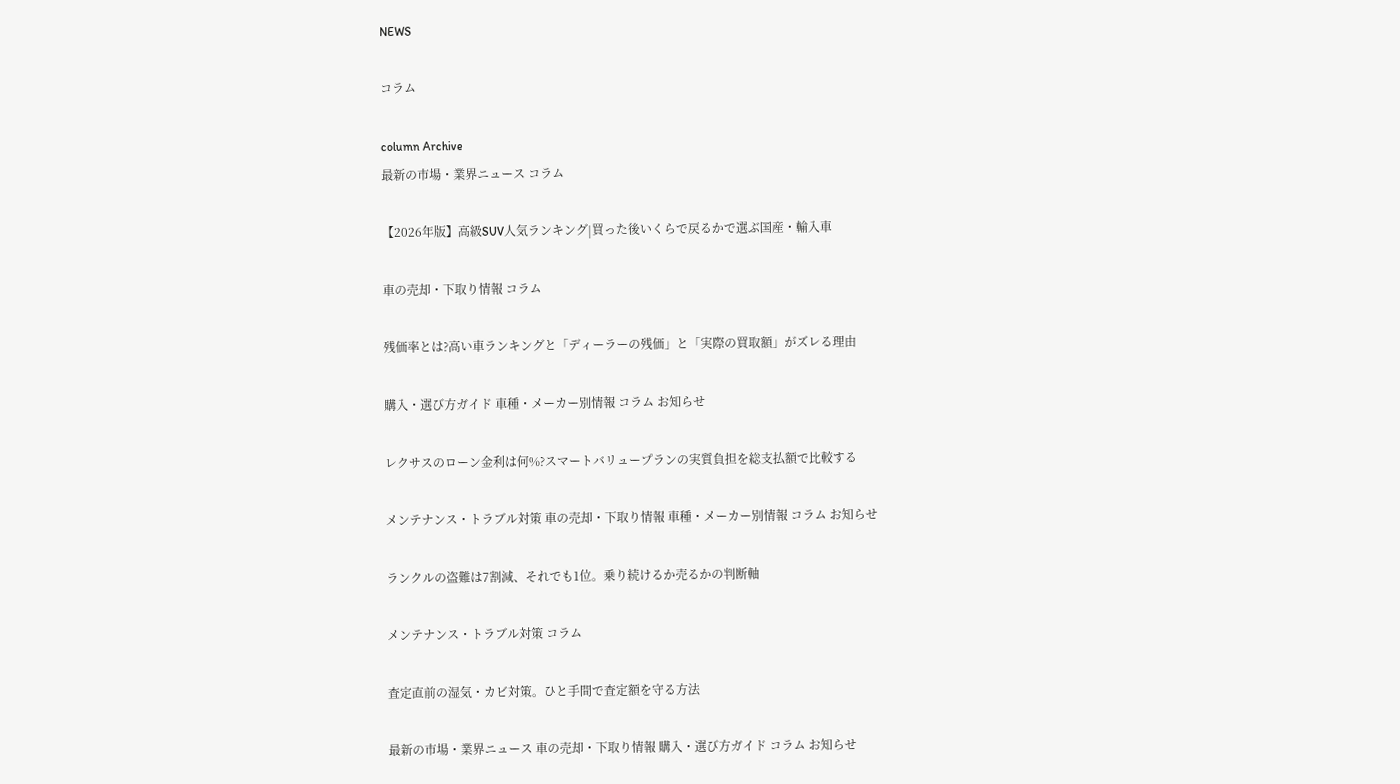NEWS

コラム

column Archive
最新の市場・業界ニュース コラム

【2026年版】高級SUV人気ランキング|買った後いくらで戻るかで選ぶ国産・輸入車

車の売却・下取り情報 コラム

残価率とは?高い車ランキングと「ディーラーの残価」と「実際の買取額」がズレる理由

購入・選び方ガイド 車種・メーカー別情報 コラム お知らせ

レクサスのローン金利は何%?スマートバリュープランの実質負担を総支払額で比較する

メンテナンス・トラブル対策 車の売却・下取り情報 車種・メーカー別情報 コラム お知らせ

ランクルの盗難は7割減、それでも1位。乗り続けるか売るかの判断軸

メンテナンス・トラブル対策 コラム

査定直前の湿気・カビ対策。ひと手間で査定額を守る方法

最新の市場・業界ニュース 車の売却・下取り情報 購入・選び方ガイド コラム お知らせ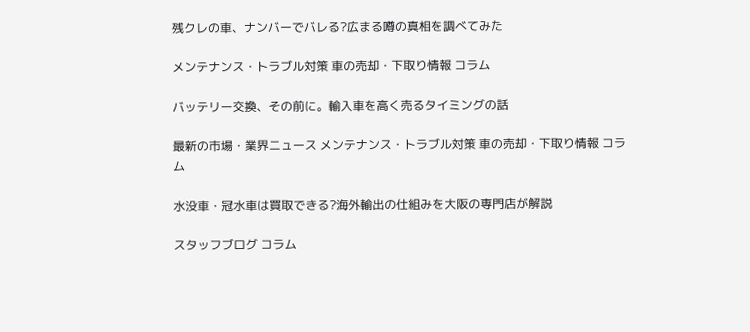残クレの車、ナンバーでバレる?広まる噂の真相を調べてみた

メンテナンス・トラブル対策 車の売却・下取り情報 コラム

バッテリー交換、その前に。輸入車を高く売るタイミングの話

最新の市場・業界ニュース メンテナンス・トラブル対策 車の売却・下取り情報 コラム

水没車・冠水車は買取できる?海外輸出の仕組みを大阪の専門店が解説

スタッフブログ コラム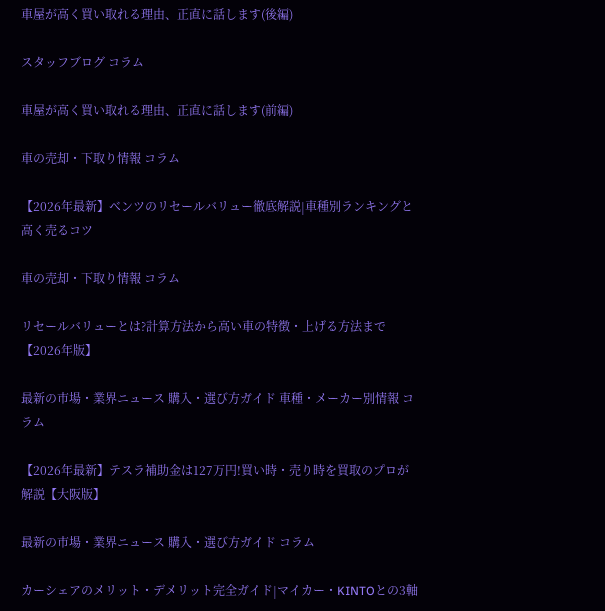車屋が高く買い取れる理由、正直に話します(後編)

スタッフブログ コラム

車屋が高く買い取れる理由、正直に話します(前編)

車の売却・下取り情報 コラム

【2026年最新】ベンツのリセールバリュー徹底解説|車種別ランキングと高く売るコツ

車の売却・下取り情報 コラム

リセールバリューとは?計算方法から高い車の特徴・上げる方法まで【2026年版】

最新の市場・業界ニュース 購入・選び方ガイド 車種・メーカー別情報 コラム

【2026年最新】テスラ補助金は127万円!買い時・売り時を買取のプロが解説【大阪版】

最新の市場・業界ニュース 購入・選び方ガイド コラム

カーシェアのメリット・デメリット完全ガイド|マイカー・KINTOとの3軸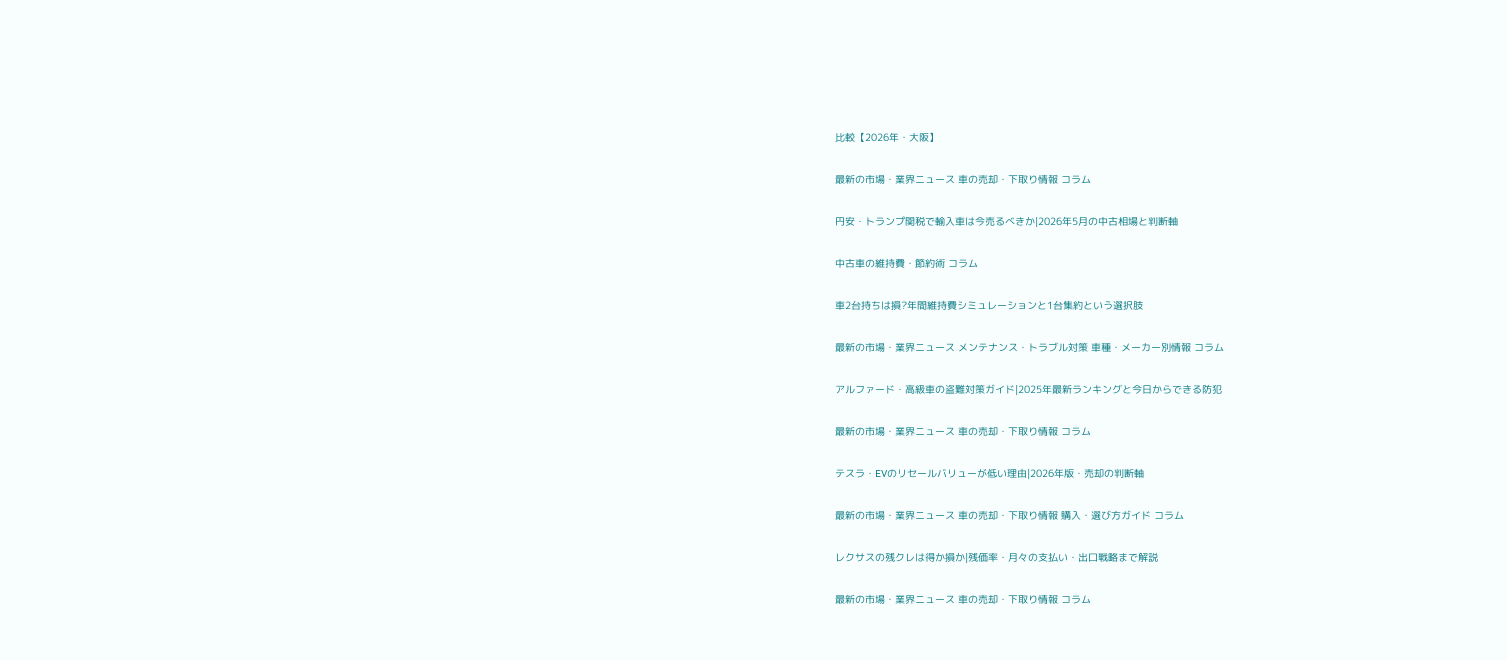比較【2026年・大阪】

最新の市場・業界ニュース 車の売却・下取り情報 コラム

円安・トランプ関税で輸入車は今売るべきか|2026年5月の中古相場と判断軸

中古車の維持費・節約術 コラム

車2台持ちは損?年間維持費シミュレーションと1台集約という選択肢

最新の市場・業界ニュース メンテナンス・トラブル対策 車種・メーカー別情報 コラム

アルファード・高級車の盗難対策ガイド|2025年最新ランキングと今日からできる防犯

最新の市場・業界ニュース 車の売却・下取り情報 コラム

テスラ・EVのリセールバリューが低い理由|2026年版・売却の判断軸

最新の市場・業界ニュース 車の売却・下取り情報 購入・選び方ガイド コラム

レクサスの残クレは得か損か|残価率・月々の支払い・出口戦略まで解説

最新の市場・業界ニュース 車の売却・下取り情報 コラム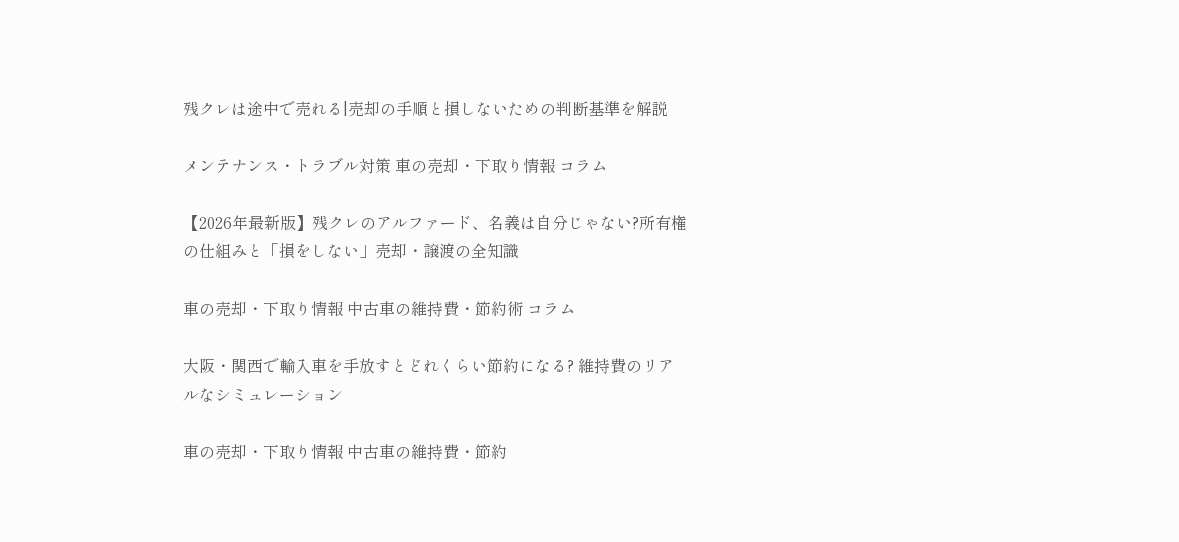残クレは途中で売れる|売却の手順と損しないための判断基準を解説

メンテナンス・トラブル対策 車の売却・下取り情報 コラム

【2026年最新版】残クレのアルファード、名義は自分じゃない?所有権の仕組みと「損をしない」売却・譲渡の全知識

車の売却・下取り情報 中古車の維持費・節約術 コラム

大阪・関西で輸入車を手放すとどれくらい節約になる? 維持費のリアルなシミュレーション

車の売却・下取り情報 中古車の維持費・節約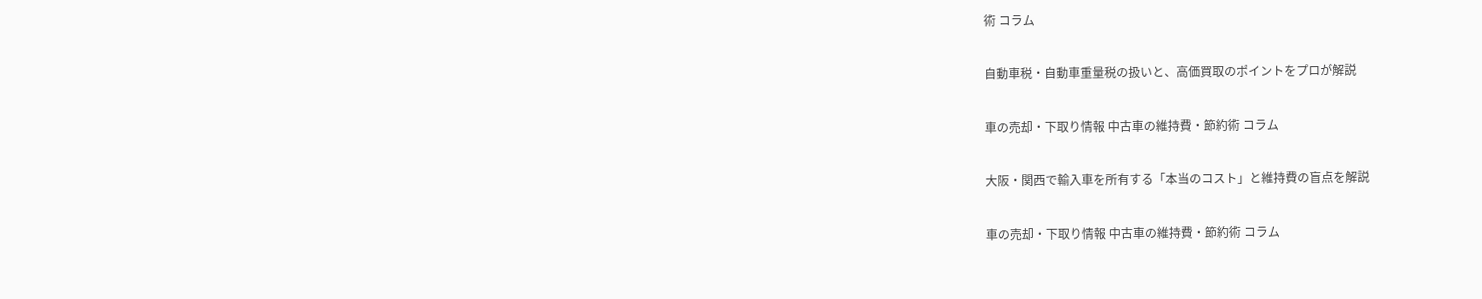術 コラム

自動車税・自動車重量税の扱いと、高価買取のポイントをプロが解説

車の売却・下取り情報 中古車の維持費・節約術 コラム

大阪・関西で輸入車を所有する「本当のコスト」と維持費の盲点を解説

車の売却・下取り情報 中古車の維持費・節約術 コラム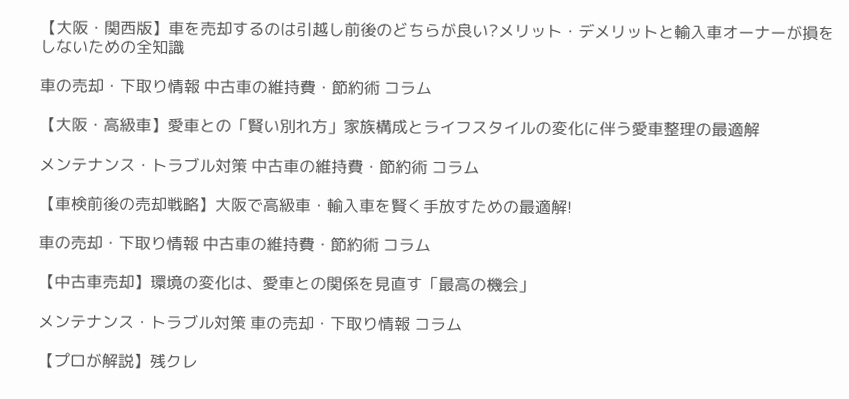【大阪・関西版】車を売却するのは引越し前後のどちらが良い?メリット・デメリットと輸入車オーナーが損をしないための全知識

車の売却・下取り情報 中古車の維持費・節約術 コラム

【大阪・高級車】愛車との「賢い別れ方」家族構成とライフスタイルの変化に伴う愛車整理の最適解

メンテナンス・トラブル対策 中古車の維持費・節約術 コラム

【車検前後の売却戦略】大阪で高級車・輸入車を賢く手放すための最適解!

車の売却・下取り情報 中古車の維持費・節約術 コラム

【中古車売却】環境の変化は、愛車との関係を見直す「最高の機会」

メンテナンス・トラブル対策 車の売却・下取り情報 コラム

【プロが解説】残クレ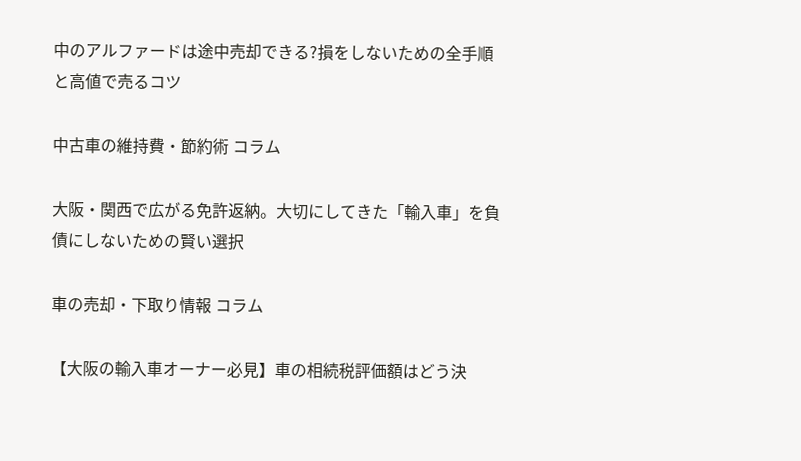中のアルファードは途中売却できる?損をしないための全手順と高値で売るコツ

中古車の維持費・節約術 コラム

大阪・関西で広がる免許返納。大切にしてきた「輸入車」を負債にしないための賢い選択

車の売却・下取り情報 コラム

【大阪の輸入車オーナー必見】車の相続税評価額はどう決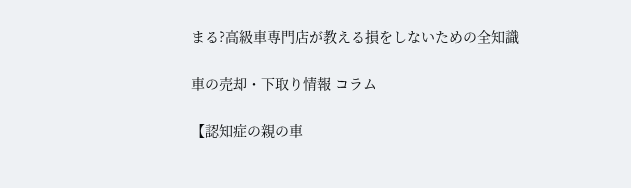まる?高級車専門店が教える損をしないための全知識

車の売却・下取り情報 コラム

【認知症の親の車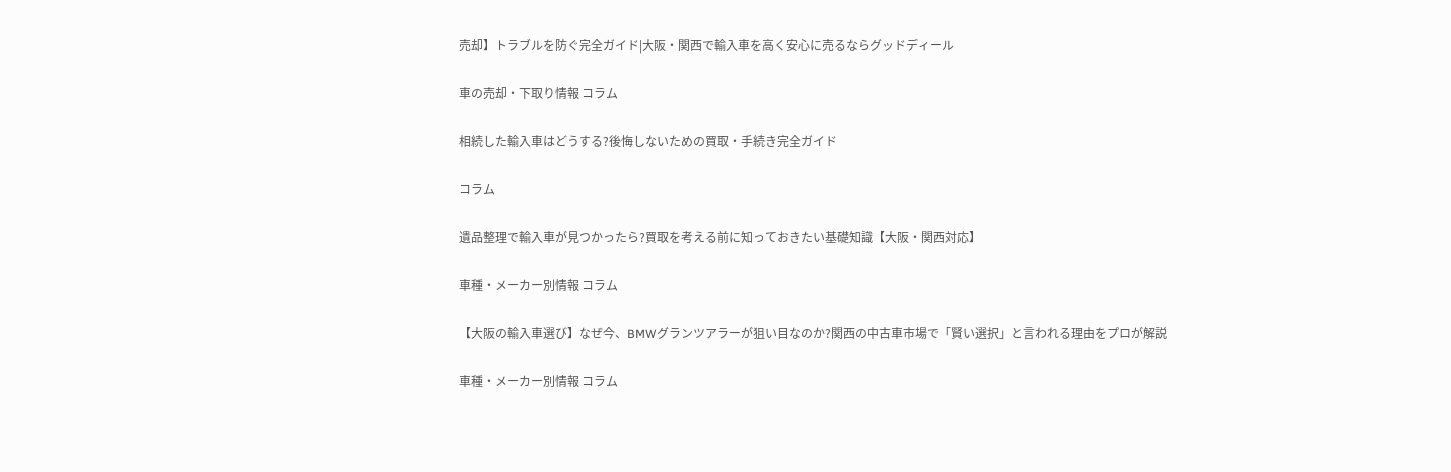売却】トラブルを防ぐ完全ガイド|大阪・関西で輸入車を高く安心に売るならグッドディール

車の売却・下取り情報 コラム

相続した輸入車はどうする?後悔しないための買取・手続き完全ガイド

コラム

遺品整理で輸入車が見つかったら?買取を考える前に知っておきたい基礎知識【大阪・関西対応】

車種・メーカー別情報 コラム

【大阪の輸入車選び】なぜ今、BMWグランツアラーが狙い目なのか?関西の中古車市場で「賢い選択」と言われる理由をプロが解説

車種・メーカー別情報 コラム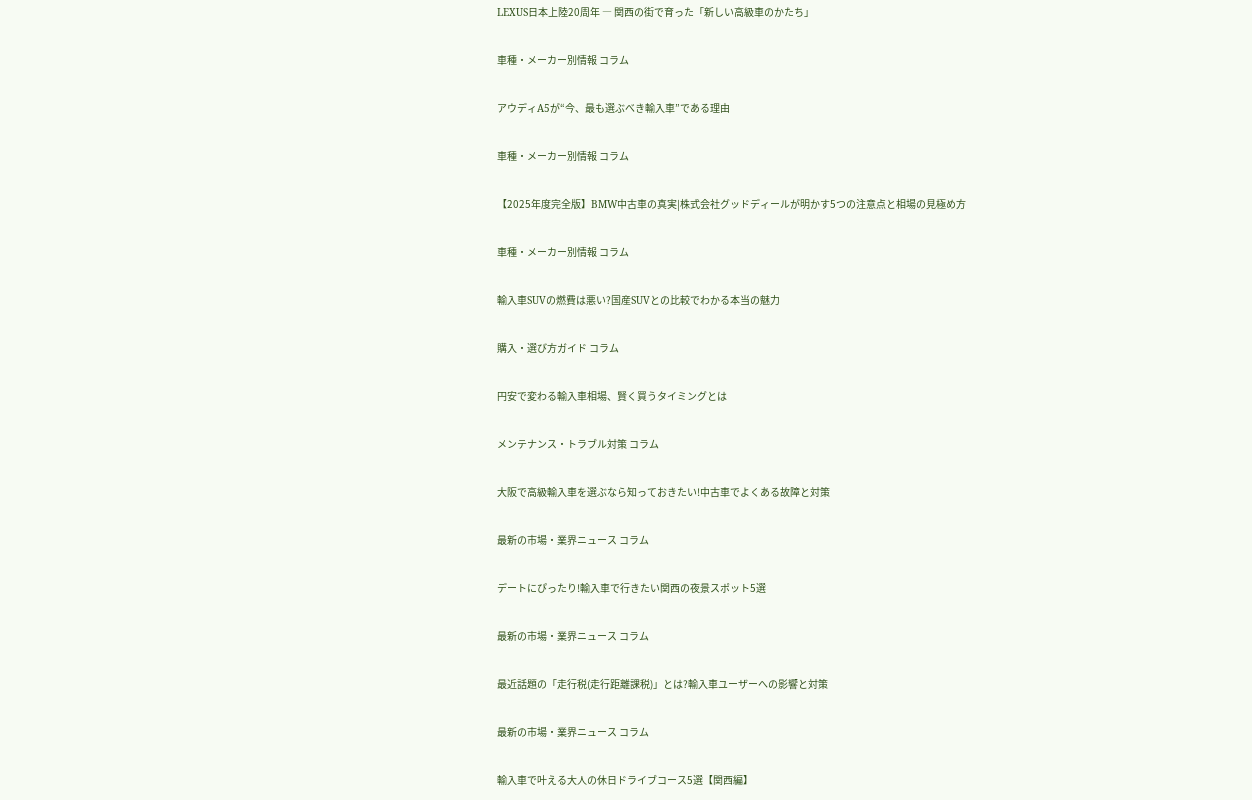LEXUS日本上陸20周年 ― 関西の街で育った「新しい高級車のかたち」

車種・メーカー別情報 コラム

アウディA5が“今、最も選ぶべき輸入車”である理由

車種・メーカー別情報 コラム

【2025年度完全版】BMW中古車の真実|株式会社グッドディールが明かす5つの注意点と相場の見極め方

車種・メーカー別情報 コラム

輸入車SUVの燃費は悪い?国産SUVとの比較でわかる本当の魅力

購入・選び方ガイド コラム

円安で変わる輸入車相場、賢く買うタイミングとは

メンテナンス・トラブル対策 コラム

大阪で高級輸入車を選ぶなら知っておきたい!中古車でよくある故障と対策

最新の市場・業界ニュース コラム

デートにぴったり!輸入車で行きたい関西の夜景スポット5選

最新の市場・業界ニュース コラム

最近話題の「走行税(走行距離課税)」とは?輸入車ユーザーへの影響と対策

最新の市場・業界ニュース コラム

輸入車で叶える大人の休日ドライブコース5選【関西編】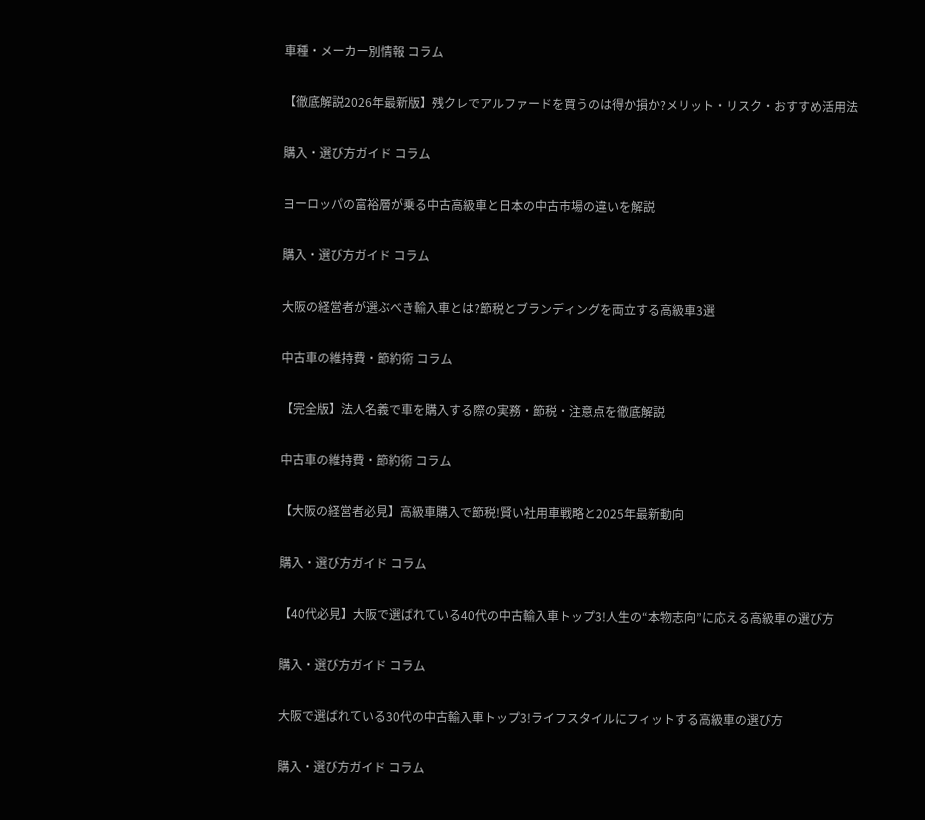車種・メーカー別情報 コラム

【徹底解説2026年最新版】残クレでアルファードを買うのは得か損か?メリット・リスク・おすすめ活用法

購入・選び方ガイド コラム

ヨーロッパの富裕層が乗る中古高級車と日本の中古市場の違いを解説

購入・選び方ガイド コラム

大阪の経営者が選ぶべき輸入車とは?節税とブランディングを両立する高級車3選

中古車の維持費・節約術 コラム

【完全版】法人名義で車を購入する際の実務・節税・注意点を徹底解説

中古車の維持費・節約術 コラム

【大阪の経営者必見】高級車購入で節税!賢い社用車戦略と2025年最新動向

購入・選び方ガイド コラム

【40代必見】大阪で選ばれている40代の中古輸入車トップ3!人生の“本物志向”に応える高級車の選び方

購入・選び方ガイド コラム

大阪で選ばれている30代の中古輸入車トップ3!ライフスタイルにフィットする高級車の選び方

購入・選び方ガイド コラム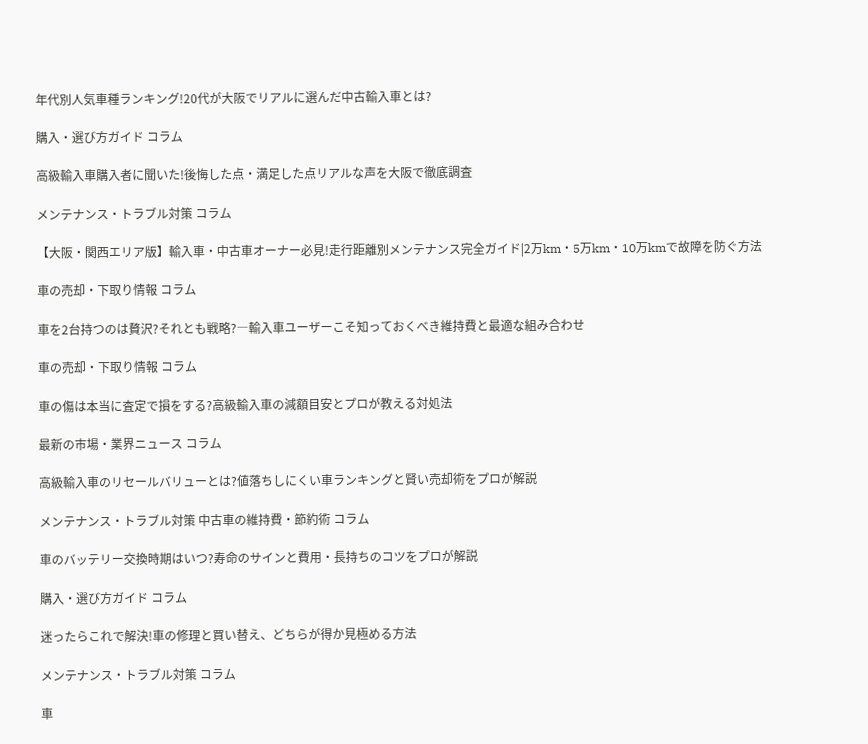年代別人気車種ランキング!20代が大阪でリアルに選んだ中古輸入車とは?

購入・選び方ガイド コラム

高級輸入車購入者に聞いた!後悔した点・満足した点リアルな声を大阪で徹底調査

メンテナンス・トラブル対策 コラム

【大阪・関西エリア版】輸入車・中古車オーナー必見!走行距離別メンテナンス完全ガイド|2万km・5万km・10万kmで故障を防ぐ方法

車の売却・下取り情報 コラム

車を2台持つのは贅沢?それとも戦略?―輸入車ユーザーこそ知っておくべき維持費と最適な組み合わせ

車の売却・下取り情報 コラム

車の傷は本当に査定で損をする?高級輸入車の減額目安とプロが教える対処法

最新の市場・業界ニュース コラム

高級輸入車のリセールバリューとは?値落ちしにくい車ランキングと賢い売却術をプロが解説

メンテナンス・トラブル対策 中古車の維持費・節約術 コラム

車のバッテリー交換時期はいつ?寿命のサインと費用・長持ちのコツをプロが解説

購入・選び方ガイド コラム

迷ったらこれで解決!車の修理と買い替え、どちらが得か見極める方法

メンテナンス・トラブル対策 コラム

車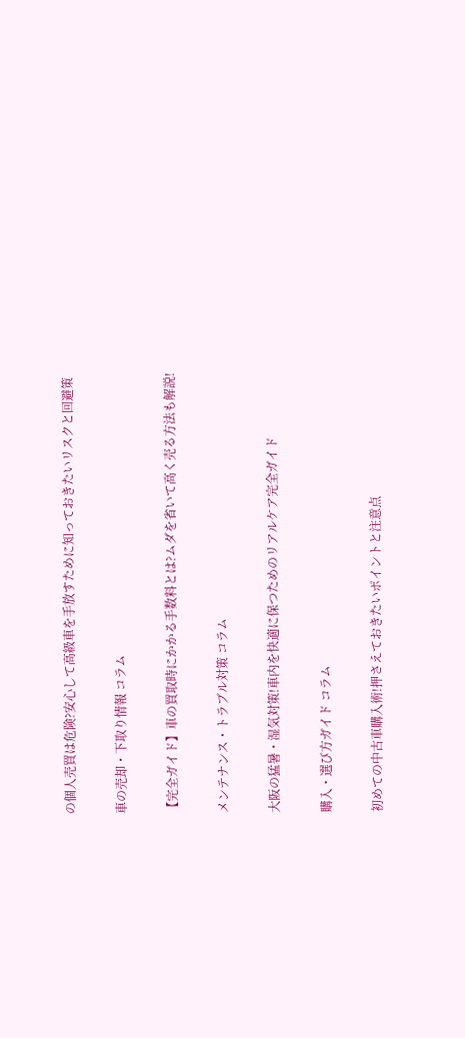の個人売買は危険?安心して高級車を手放すために知っておきたいリスクと回避策

車の売却・下取り情報 コラム

【完全ガイド】車の買取時にかかる手数料とは?ムダを省いて高く売る方法も解説!

メンテナンス・トラブル対策 コラム

大阪の猛暑・湿気対策!車内を快適に保つためのリアルケア完全ガイド

購入・選び方ガイド コラム

初めての中古車購入術!押さえておきたいポイントと注意点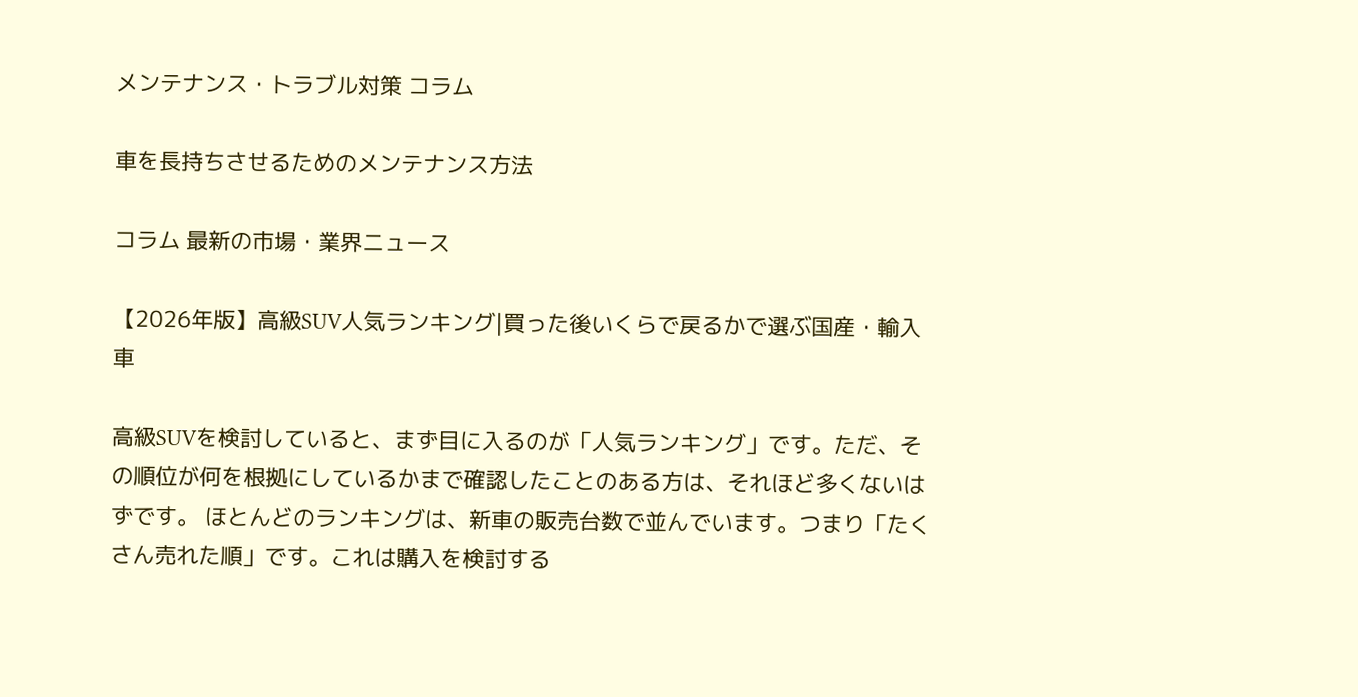メンテナンス・トラブル対策 コラム

車を長持ちさせるためのメンテナンス方法

コラム 最新の市場・業界ニュース

【2026年版】高級SUV人気ランキング|買った後いくらで戻るかで選ぶ国産・輸入車

高級SUVを検討していると、まず目に入るのが「人気ランキング」です。ただ、その順位が何を根拠にしているかまで確認したことのある方は、それほど多くないはずです。 ほとんどのランキングは、新車の販売台数で並んでいます。つまり「たくさん売れた順」です。これは購入を検討する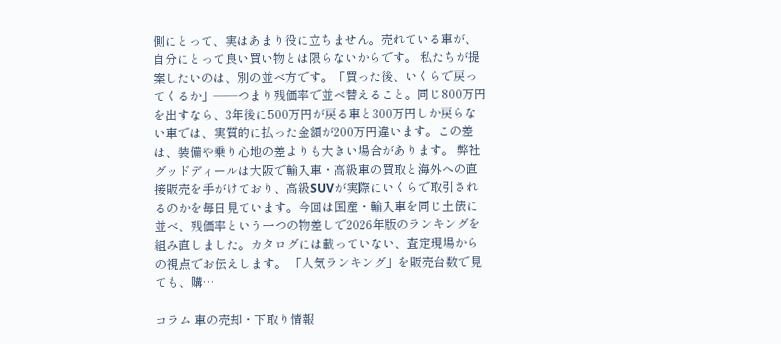側にとって、実はあまり役に立ちません。売れている車が、自分にとって良い買い物とは限らないからです。 私たちが提案したいのは、別の並べ方です。「買った後、いくらで戻ってくるか」——つまり残価率で並べ替えること。同じ800万円を出すなら、3年後に500万円が戻る車と300万円しか戻らない車では、実質的に払った金額が200万円違います。この差は、装備や乗り心地の差よりも大きい場合があります。 弊社グッドディールは大阪で輸入車・高級車の買取と海外への直接販売を手がけており、高級SUVが実際にいくらで取引されるのかを毎日見ています。今回は国産・輸入車を同じ土俵に並べ、残価率という一つの物差しで2026年版のランキングを組み直しました。カタログには載っていない、査定現場からの視点でお伝えします。 「人気ランキング」を販売台数で見ても、購…

コラム 車の売却・下取り情報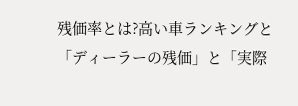残価率とは?高い車ランキングと「ディーラーの残価」と「実際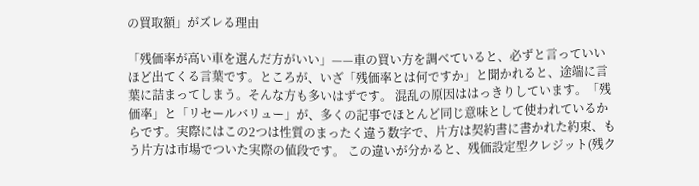の買取額」がズレる理由

「残価率が高い車を選んだ方がいい」——車の買い方を調べていると、必ずと言っていいほど出てくる言葉です。ところが、いざ「残価率とは何ですか」と聞かれると、途端に言葉に詰まってしまう。そんな方も多いはずです。 混乱の原因ははっきりしています。「残価率」と「リセールバリュー」が、多くの記事でほとんど同じ意味として使われているからです。実際にはこの2つは性質のまったく違う数字で、片方は契約書に書かれた約束、もう片方は市場でついた実際の値段です。 この違いが分かると、残価設定型クレジット(残ク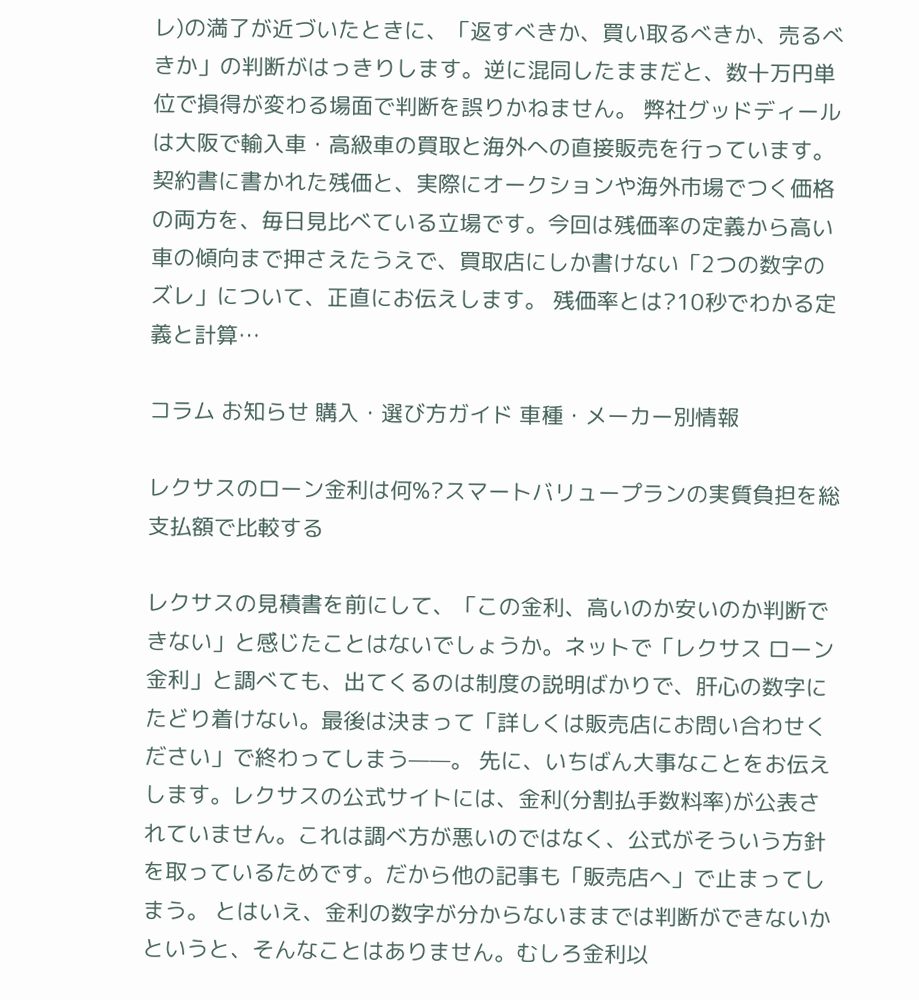レ)の満了が近づいたときに、「返すべきか、買い取るべきか、売るべきか」の判断がはっきりします。逆に混同したままだと、数十万円単位で損得が変わる場面で判断を誤りかねません。 弊社グッドディールは大阪で輸入車・高級車の買取と海外への直接販売を行っています。契約書に書かれた残価と、実際にオークションや海外市場でつく価格の両方を、毎日見比べている立場です。今回は残価率の定義から高い車の傾向まで押さえたうえで、買取店にしか書けない「2つの数字のズレ」について、正直にお伝えします。 残価率とは?10秒でわかる定義と計算…

コラム お知らせ 購入・選び方ガイド 車種・メーカー別情報

レクサスのローン金利は何%?スマートバリュープランの実質負担を総支払額で比較する

レクサスの見積書を前にして、「この金利、高いのか安いのか判断できない」と感じたことはないでしょうか。ネットで「レクサス ローン 金利」と調べても、出てくるのは制度の説明ばかりで、肝心の数字にたどり着けない。最後は決まって「詳しくは販売店にお問い合わせください」で終わってしまう——。 先に、いちばん大事なことをお伝えします。レクサスの公式サイトには、金利(分割払手数料率)が公表されていません。これは調べ方が悪いのではなく、公式がそういう方針を取っているためです。だから他の記事も「販売店へ」で止まってしまう。 とはいえ、金利の数字が分からないままでは判断ができないかというと、そんなことはありません。むしろ金利以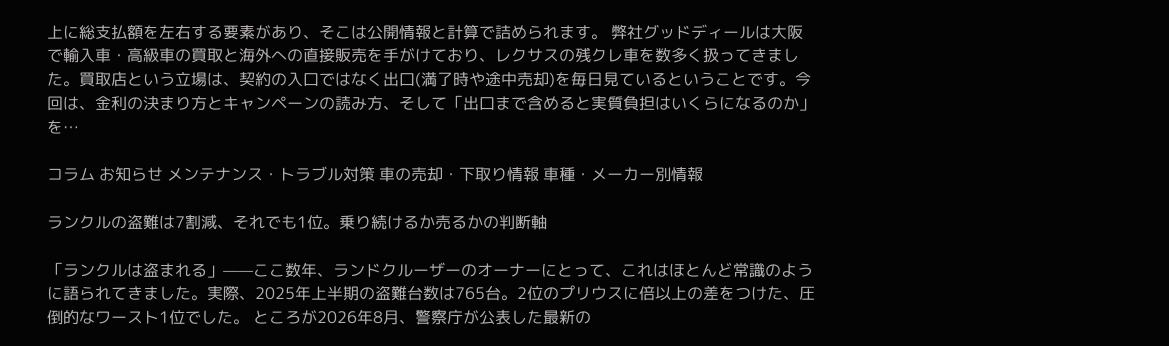上に総支払額を左右する要素があり、そこは公開情報と計算で詰められます。 弊社グッドディールは大阪で輸入車・高級車の買取と海外への直接販売を手がけており、レクサスの残クレ車を数多く扱ってきました。買取店という立場は、契約の入口ではなく出口(満了時や途中売却)を毎日見ているということです。今回は、金利の決まり方とキャンペーンの読み方、そして「出口まで含めると実質負担はいくらになるのか」を…

コラム お知らせ メンテナンス・トラブル対策 車の売却・下取り情報 車種・メーカー別情報

ランクルの盗難は7割減、それでも1位。乗り続けるか売るかの判断軸

「ランクルは盗まれる」——ここ数年、ランドクルーザーのオーナーにとって、これはほとんど常識のように語られてきました。実際、2025年上半期の盗難台数は765台。2位のプリウスに倍以上の差をつけた、圧倒的なワースト1位でした。 ところが2026年8月、警察庁が公表した最新の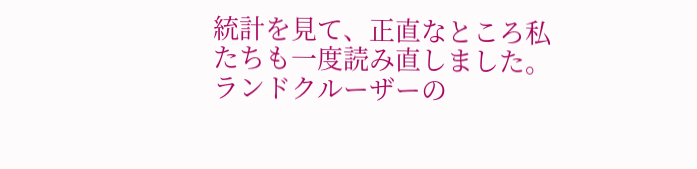統計を見て、正直なところ私たちも一度読み直しました。ランドクルーザーの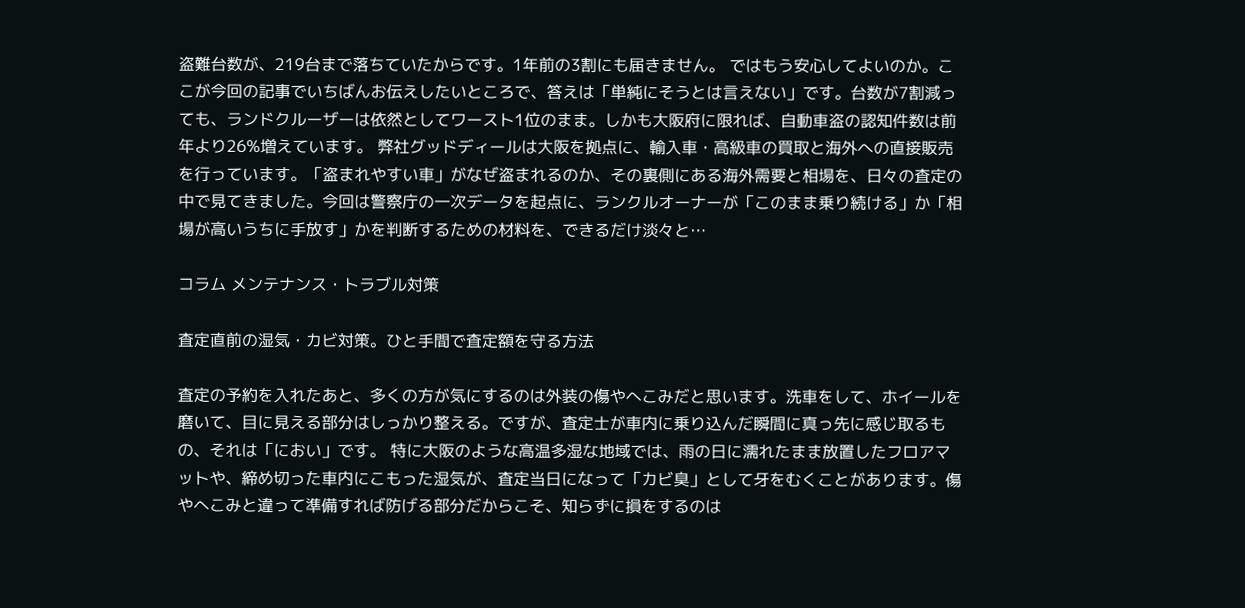盗難台数が、219台まで落ちていたからです。1年前の3割にも届きません。 ではもう安心してよいのか。ここが今回の記事でいちばんお伝えしたいところで、答えは「単純にそうとは言えない」です。台数が7割減っても、ランドクルーザーは依然としてワースト1位のまま。しかも大阪府に限れば、自動車盗の認知件数は前年より26%増えています。 弊社グッドディールは大阪を拠点に、輸入車・高級車の買取と海外への直接販売を行っています。「盗まれやすい車」がなぜ盗まれるのか、その裏側にある海外需要と相場を、日々の査定の中で見てきました。今回は警察庁の一次データを起点に、ランクルオーナーが「このまま乗り続ける」か「相場が高いうちに手放す」かを判断するための材料を、できるだけ淡々と…

コラム メンテナンス・トラブル対策

査定直前の湿気・カビ対策。ひと手間で査定額を守る方法

査定の予約を入れたあと、多くの方が気にするのは外装の傷やへこみだと思います。洗車をして、ホイールを磨いて、目に見える部分はしっかり整える。ですが、査定士が車内に乗り込んだ瞬間に真っ先に感じ取るもの、それは「におい」です。 特に大阪のような高温多湿な地域では、雨の日に濡れたまま放置したフロアマットや、締め切った車内にこもった湿気が、査定当日になって「カビ臭」として牙をむくことがあります。傷やへこみと違って準備すれば防げる部分だからこそ、知らずに損をするのは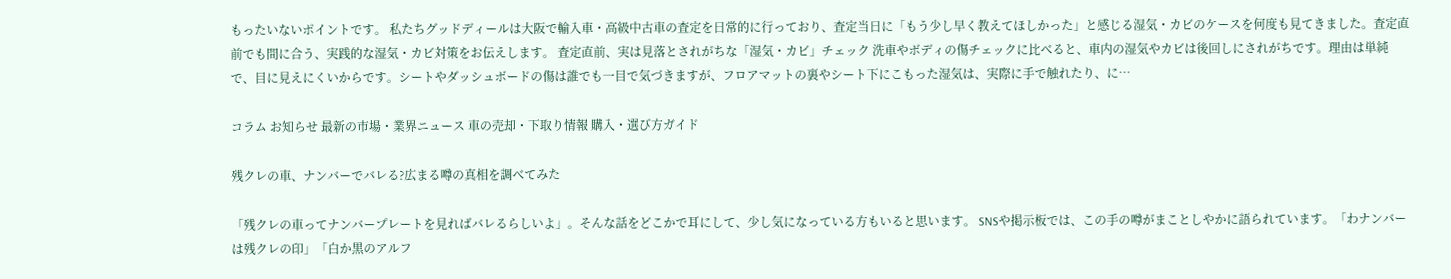もったいないポイントです。 私たちグッドディールは大阪で輸入車・高級中古車の査定を日常的に行っており、査定当日に「もう少し早く教えてほしかった」と感じる湿気・カビのケースを何度も見てきました。査定直前でも間に合う、実践的な湿気・カビ対策をお伝えします。 査定直前、実は見落とされがちな「湿気・カビ」チェック 洗車やボディの傷チェックに比べると、車内の湿気やカビは後回しにされがちです。理由は単純で、目に見えにくいからです。シートやダッシュボードの傷は誰でも一目で気づきますが、フロアマットの裏やシート下にこもった湿気は、実際に手で触れたり、に…

コラム お知らせ 最新の市場・業界ニュース 車の売却・下取り情報 購入・選び方ガイド

残クレの車、ナンバーでバレる?広まる噂の真相を調べてみた

「残クレの車ってナンバープレートを見ればバレるらしいよ」。そんな話をどこかで耳にして、少し気になっている方もいると思います。 SNSや掲示板では、この手の噂がまことしやかに語られています。「わナンバーは残クレの印」「白か黒のアルフ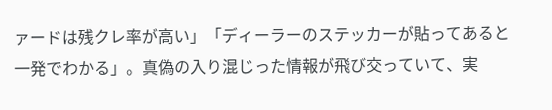ァードは残クレ率が高い」「ディーラーのステッカーが貼ってあると一発でわかる」。真偽の入り混じった情報が飛び交っていて、実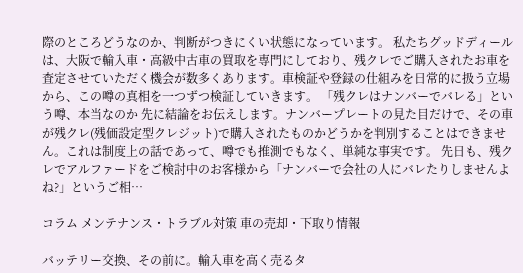際のところどうなのか、判断がつきにくい状態になっています。 私たちグッドディールは、大阪で輸入車・高級中古車の買取を専門にしており、残クレでご購入されたお車を査定させていただく機会が数多くあります。車検証や登録の仕組みを日常的に扱う立場から、この噂の真相を一つずつ検証していきます。 「残クレはナンバーでバレる」という噂、本当なのか 先に結論をお伝えします。ナンバープレートの見た目だけで、その車が残クレ(残価設定型クレジット)で購入されたものかどうかを判別することはできません。これは制度上の話であって、噂でも推測でもなく、単純な事実です。 先日も、残クレでアルファードをご検討中のお客様から「ナンバーで会社の人にバレたりしませんよね?」というご相…

コラム メンテナンス・トラブル対策 車の売却・下取り情報

バッテリー交換、その前に。輸入車を高く売るタ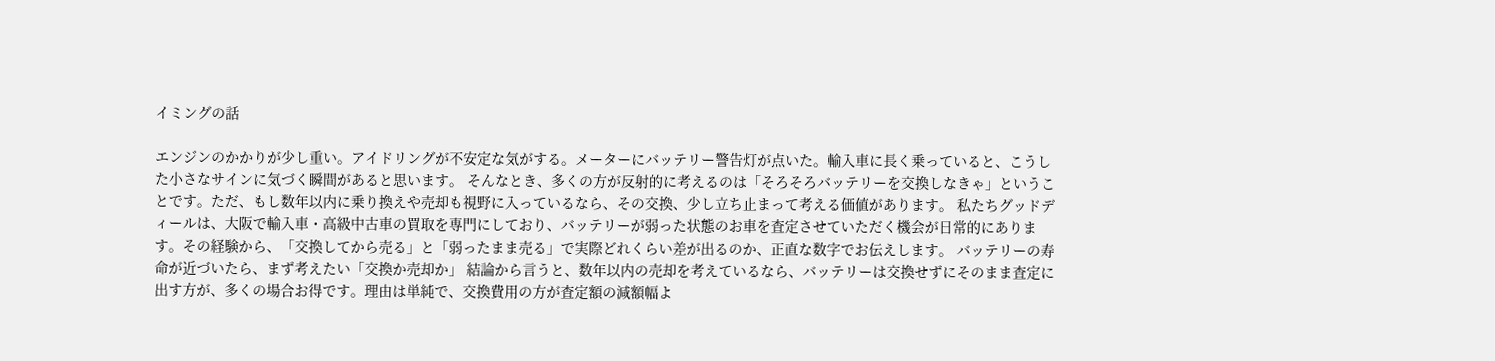イミングの話

エンジンのかかりが少し重い。アイドリングが不安定な気がする。メーターにバッテリー警告灯が点いた。輸入車に長く乗っていると、こうした小さなサインに気づく瞬間があると思います。 そんなとき、多くの方が反射的に考えるのは「そろそろバッテリーを交換しなきゃ」ということです。ただ、もし数年以内に乗り換えや売却も視野に入っているなら、その交換、少し立ち止まって考える価値があります。 私たちグッドディールは、大阪で輸入車・高級中古車の買取を専門にしており、バッテリーが弱った状態のお車を査定させていただく機会が日常的にあります。その経験から、「交換してから売る」と「弱ったまま売る」で実際どれくらい差が出るのか、正直な数字でお伝えします。 バッテリーの寿命が近づいたら、まず考えたい「交換か売却か」 結論から言うと、数年以内の売却を考えているなら、バッテリーは交換せずにそのまま査定に出す方が、多くの場合お得です。理由は単純で、交換費用の方が査定額の減額幅よ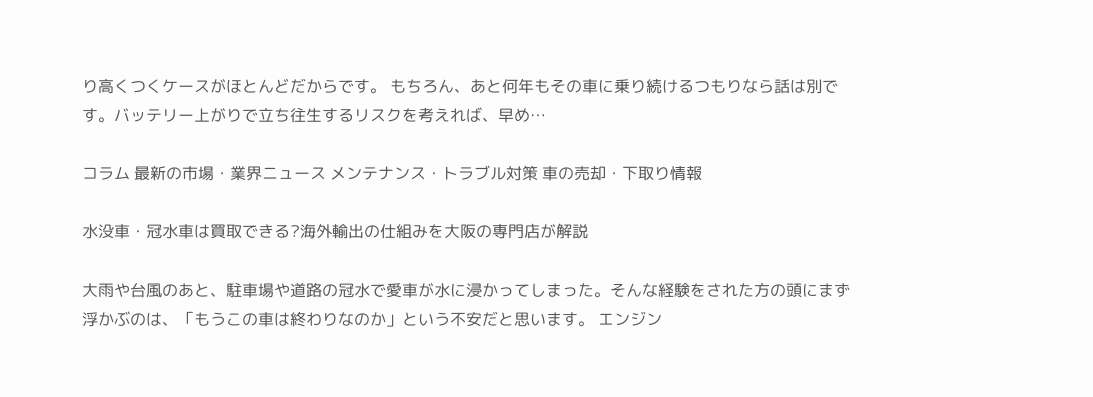り高くつくケースがほとんどだからです。 もちろん、あと何年もその車に乗り続けるつもりなら話は別です。バッテリー上がりで立ち往生するリスクを考えれば、早め…

コラム 最新の市場・業界ニュース メンテナンス・トラブル対策 車の売却・下取り情報

水没車・冠水車は買取できる?海外輸出の仕組みを大阪の専門店が解説

大雨や台風のあと、駐車場や道路の冠水で愛車が水に浸かってしまった。そんな経験をされた方の頭にまず浮かぶのは、「もうこの車は終わりなのか」という不安だと思います。 エンジン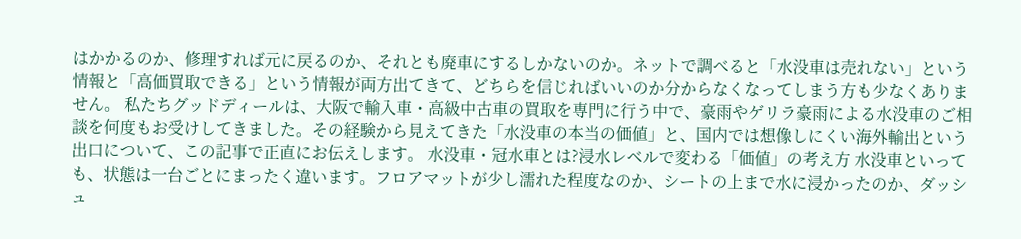はかかるのか、修理すれば元に戻るのか、それとも廃車にするしかないのか。ネットで調べると「水没車は売れない」という情報と「高価買取できる」という情報が両方出てきて、どちらを信じればいいのか分からなくなってしまう方も少なくありません。 私たちグッドディールは、大阪で輸入車・高級中古車の買取を専門に行う中で、豪雨やゲリラ豪雨による水没車のご相談を何度もお受けしてきました。その経験から見えてきた「水没車の本当の価値」と、国内では想像しにくい海外輸出という出口について、この記事で正直にお伝えします。 水没車・冠水車とは?浸水レベルで変わる「価値」の考え方 水没車といっても、状態は一台ごとにまったく違います。フロアマットが少し濡れた程度なのか、シートの上まで水に浸かったのか、ダッシュ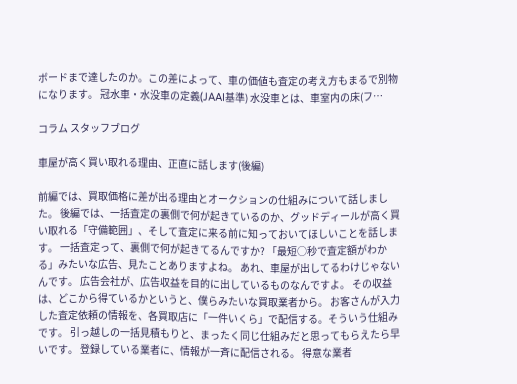ボードまで達したのか。この差によって、車の価値も査定の考え方もまるで別物になります。 冠水車・水没車の定義(JAAI基準) 水没車とは、車室内の床(フ…

コラム スタッフブログ

車屋が高く買い取れる理由、正直に話します(後編)

前編では、買取価格に差が出る理由とオークションの仕組みについて話しました。 後編では、一括査定の裏側で何が起きているのか、グッドディールが高く買い取れる「守備範囲」、そして査定に来る前に知っておいてほしいことを話します。 一括査定って、裏側で何が起きてるんですか? 「最短○秒で査定額がわかる」みたいな広告、見たことありますよね。 あれ、車屋が出してるわけじゃないんです。 広告会社が、広告収益を目的に出しているものなんですよ。 その収益は、どこから得ているかというと、僕らみたいな買取業者から。 お客さんが入力した査定依頼の情報を、各買取店に「一件いくら」で配信する。そういう仕組みです。 引っ越しの一括見積もりと、まったく同じ仕組みだと思ってもらえたら早いです。 登録している業者に、情報が一斉に配信される。 得意な業者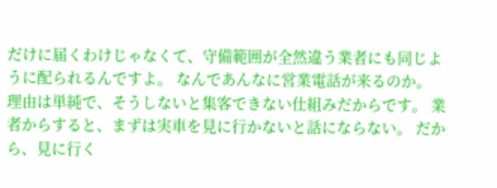だけに届くわけじゃなくて、守備範囲が全然違う業者にも同じように配られるんですよ。 なんであんなに営業電話が来るのか。 理由は単純で、そうしないと集客できない仕組みだからです。 業者からすると、まずは実車を見に行かないと話にならない。 だから、見に行く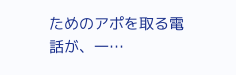ためのアポを取る電話が、一…